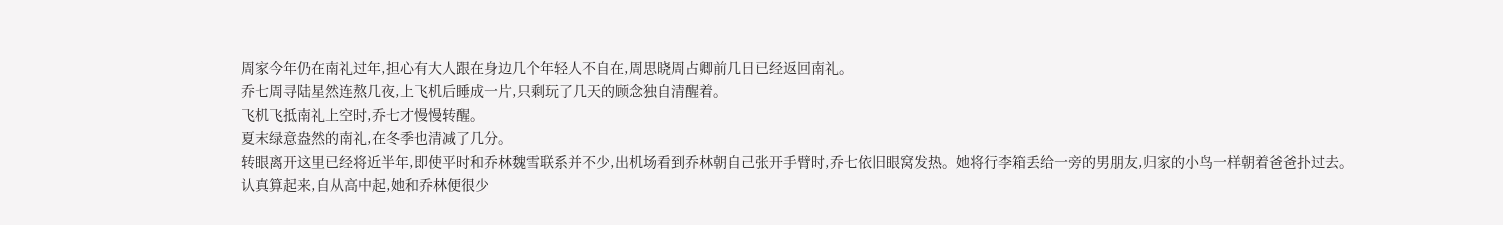周家今年仍在南礼过年,担心有大人跟在身边几个年轻人不自在,周思晓周占卿前几日已经返回南礼。
乔七周寻陆星然连熬几夜,上飞机后睡成一片,只剩玩了几天的顾念独自清醒着。
飞机飞抵南礼上空时,乔七才慢慢转醒。
夏末绿意盎然的南礼,在冬季也清减了几分。
转眼离开这里已经将近半年,即使平时和乔林魏雪联系并不少,出机场看到乔林朝自己张开手臂时,乔七依旧眼窝发热。她将行李箱丢给一旁的男朋友,归家的小鸟一样朝着爸爸扑过去。
认真算起来,自从高中起,她和乔林便很少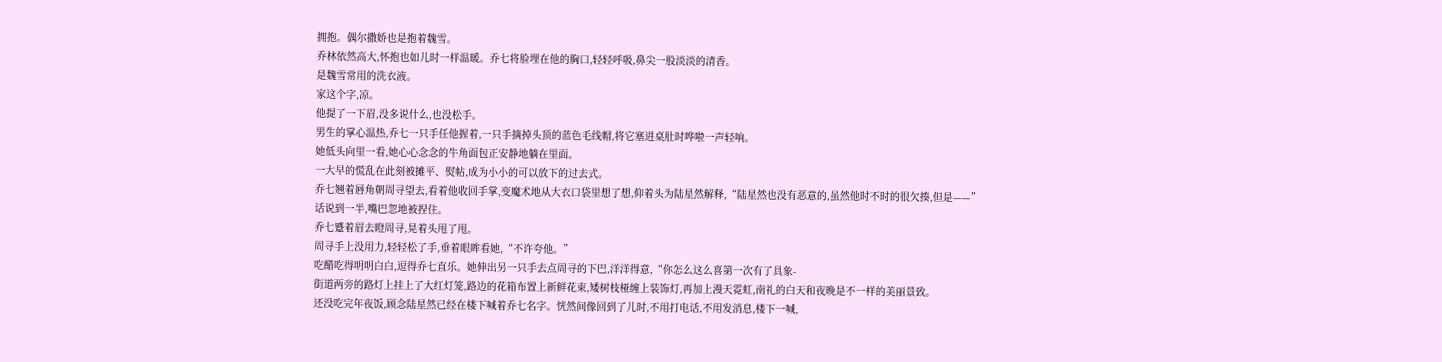拥抱。偶尔撒娇也是抱着魏雪。
乔林依然高大,怀抱也如儿时一样温暖。乔七将脸埋在他的胸口,轻轻呼吸,鼻尖一股淡淡的清香。
是魏雪常用的洗衣液。
家这个字,凉。
他提了一下眉,没多说什么,也没松手。
男生的掌心温热,乔七一只手任他握着,一只手摘掉头顶的蓝色毛线帽,将它塞进桌肚时哗啦一声轻响。
她低头向里一看,她心心念念的牛角面包正安静地躺在里面。
一大早的慌乱在此刻被摊平、熨帖,成为小小的可以放下的过去式。
乔七翘着唇角朝周寻望去,看着他收回手掌,变魔术地从大衣口袋里想了想,仰着头为陆星然解释,“陆星然也没有恶意的,虽然他时不时的很欠揍,但是——”
话说到一半,嘴巴忽地被捏住。
乔七蹙着眉去瞪周寻,晃着头甩了甩。
周寻手上没用力,轻轻松了手,垂着眼眸看她,“不许夸他。”
吃醋吃得明明白白,逗得乔七直乐。她伸出另一只手去点周寻的下巴,洋洋得意,“你怎么这么喜第一次有了具象-
街道两旁的路灯上挂上了大红灯笼,路边的花箱布置上新鲜花束,矮树枝桠缠上装饰灯,再加上漫天霓虹,南礼的白天和夜晚是不一样的美丽景致。
还没吃完年夜饭,顾念陆星然已经在楼下喊着乔七名字。恍然间像回到了儿时,不用打电话,不用发消息,楼下一喊,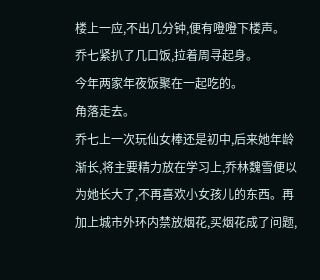楼上一应,不出几分钟,便有噔噔下楼声。
乔七紧扒了几口饭,拉着周寻起身。
今年两家年夜饭聚在一起吃的。
角落走去。
乔七上一次玩仙女棒还是初中,后来她年龄渐长,将主要精力放在学习上,乔林魏雪便以为她长大了,不再喜欢小女孩儿的东西。再加上城市外环内禁放烟花,买烟花成了问题,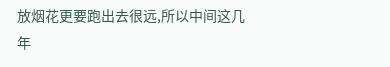放烟花更要跑出去很远,所以中间这几年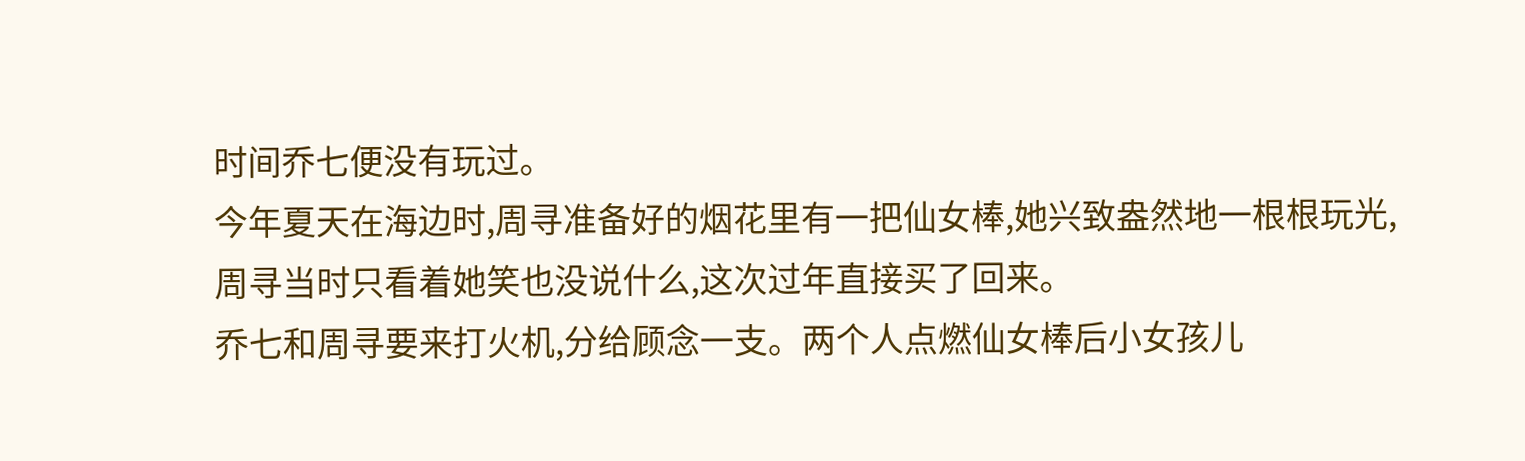时间乔七便没有玩过。
今年夏天在海边时,周寻准备好的烟花里有一把仙女棒,她兴致盎然地一根根玩光,周寻当时只看着她笑也没说什么,这次过年直接买了回来。
乔七和周寻要来打火机,分给顾念一支。两个人点燃仙女棒后小女孩儿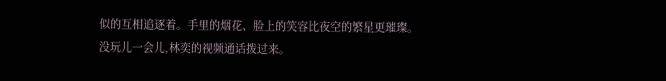似的互相追逐着。手里的烟花、脸上的笑容比夜空的繁星更璀璨。
没玩儿一会儿,林奕的视频通话拨过来。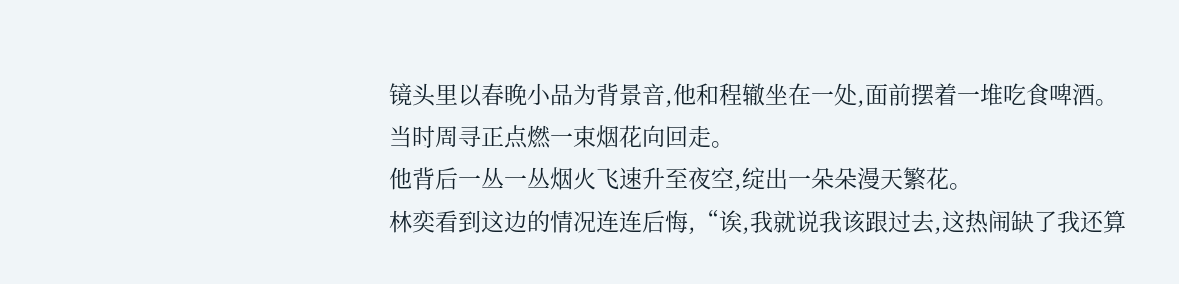镜头里以春晚小品为背景音,他和程辙坐在一处,面前摆着一堆吃食啤酒。当时周寻正点燃一束烟花向回走。
他背后一丛一丛烟火飞速升至夜空,绽出一朵朵漫天繁花。
林奕看到这边的情况连连后悔,“诶,我就说我该跟过去,这热闹缺了我还算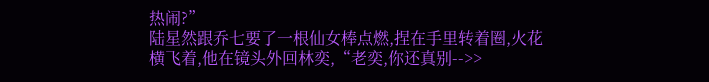热闹?”
陆星然跟乔七要了一根仙女棒点燃,捏在手里转着圈,火花横飞着,他在镜头外回林奕,“老奕,你还真别-->>